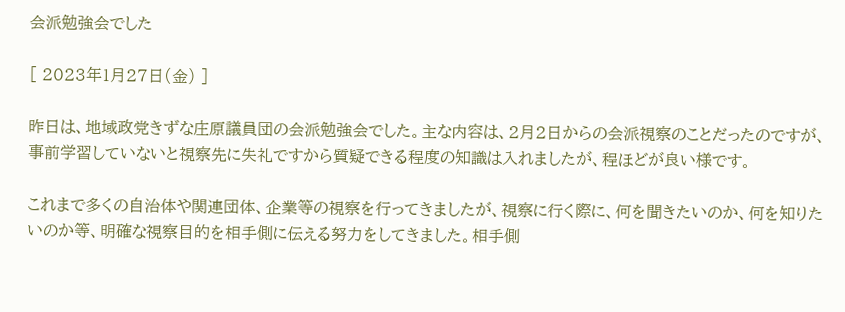会派勉強会でした

[ 2023年1月27日(金) ]

昨日は、地域政党きずな庄原議員団の会派勉強会でした。主な内容は、2月2日からの会派視察のことだったのですが、事前学習していないと視察先に失礼ですから質疑できる程度の知識は入れましたが、程ほどが良い様です。

これまで多くの自治体や関連団体、企業等の視察を行ってきましたが、視察に行く際に、何を聞きたいのか、何を知りたいのか等、明確な視察目的を相手側に伝える努力をしてきました。相手側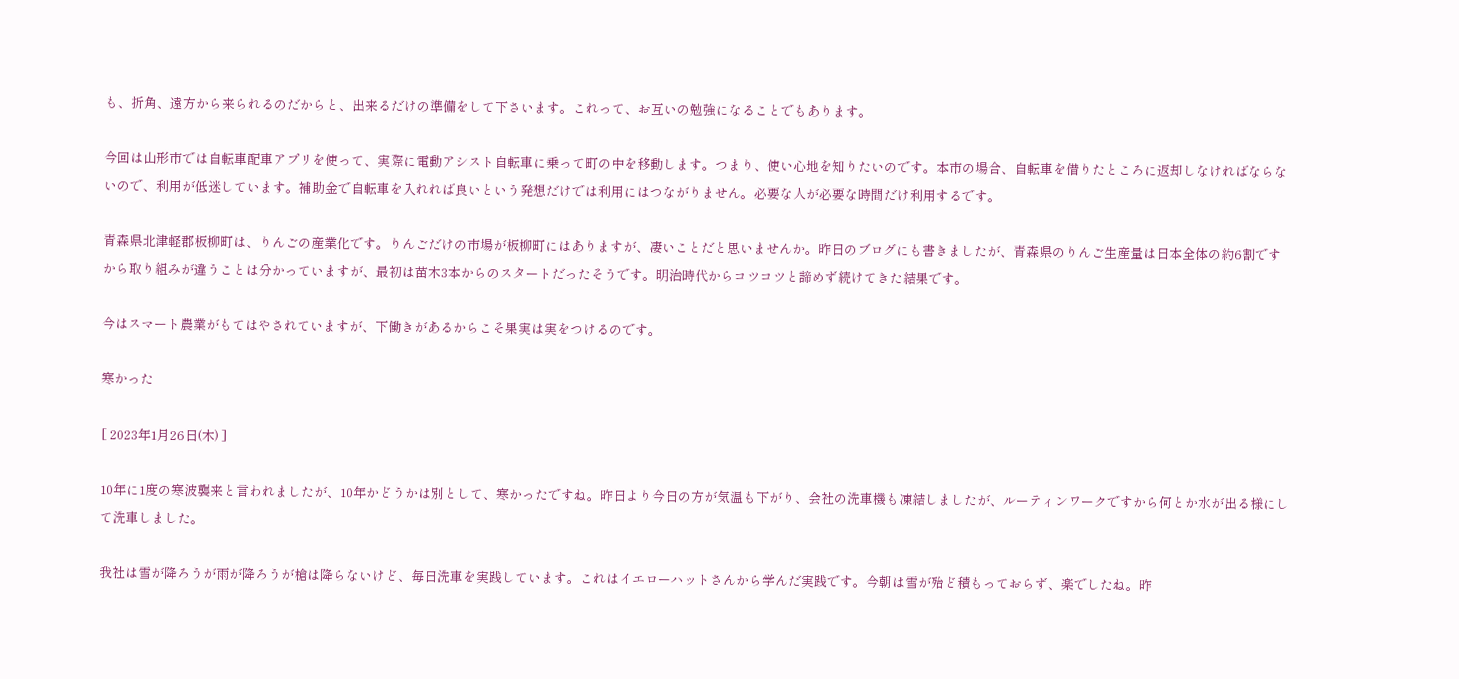も、折角、遠方から来られるのだからと、出来るだけの準備をして下さいます。これって、お互いの勉強になることでもあります。

今回は山形市では自転車配車アプリを使って、実際に電動アシスト自転車に乗って町の中を移動します。つまり、使い心地を知りたいのです。本市の場合、自転車を借りたところに返却しなければならないので、利用が低迷しています。補助金で自転車を入れれば良いという発想だけでは利用にはつながりません。必要な人が必要な時間だけ利用するです。

青森県北津軽郡板柳町は、りんごの産業化です。りんごだけの市場が板柳町にはありますが、凄いことだと思いませんか。昨日のブログにも書きましたが、青森県のりんご生産量は日本全体の約6割ですから取り組みが違うことは分かっていますが、最初は苗木3本からのスタートだったそうです。明治時代からコツコツと諦めず続けてきた結果です。

今はスマート農業がもてはやされていますが、下働きがあるからこそ果実は実をつけるのです。

寒かった

[ 2023年1月26日(木) ]

10年に1度の寒波襲来と言われましたが、10年かどうかは別として、寒かったですね。昨日より今日の方が気温も下がり、会社の洗車機も凍結しましたが、ルーティンワークですから何とか水が出る様にして洗車しました。

我社は雪が降ろうが雨が降ろうが槍は降らないけど、毎日洗車を実践しています。これはイエローハットさんから学んだ実践です。今朝は雪が殆ど積もっておらず、楽でしたね。昨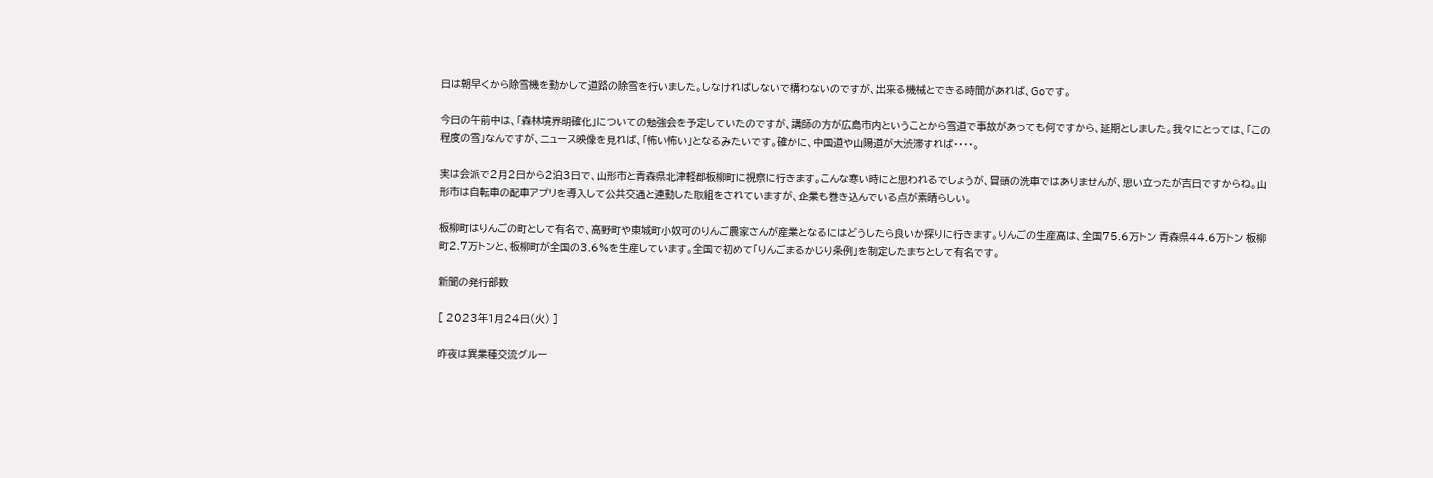日は朝早くから除雪機を動かして道路の除雪を行いました。しなければしないで構わないのですが、出来る機械とできる時間があれば、Goです。

今日の午前中は、「森林境界明確化」についての勉強会を予定していたのですが、講師の方が広島市内ということから雪道で事故があっても何ですから、延期としました。我々にとっては、「この程度の雪」なんですが、ニュース映像を見れば、「怖い怖い」となるみたいです。確かに、中国道や山陽道が大渋滞すれば・・・・。

実は会派で2月2日から2泊3日で、山形市と青森県北津軽郡板柳町に視察に行きます。こんな寒い時にと思われるでしょうが、冒頭の洗車ではありませんが、思い立ったが吉日ですからね。山形市は自転車の配車アプリを導入して公共交通と連動した取組をされていますが、企業も巻き込んでいる点が素晴らしい。

板柳町はりんごの町として有名で、高野町や東城町小奴可のりんご農家さんが産業となるにはどうしたら良いか探りに行きます。りんごの生産高は、全国75.6万トン 青森県44.6万トン 板柳町2.7万トンと、板柳町が全国の3.6%を生産しています。全国で初めて「りんごまるかじり条例」を制定したまちとして有名です。

新聞の発行部数

[ 2023年1月24日(火) ]

昨夜は異業種交流グルー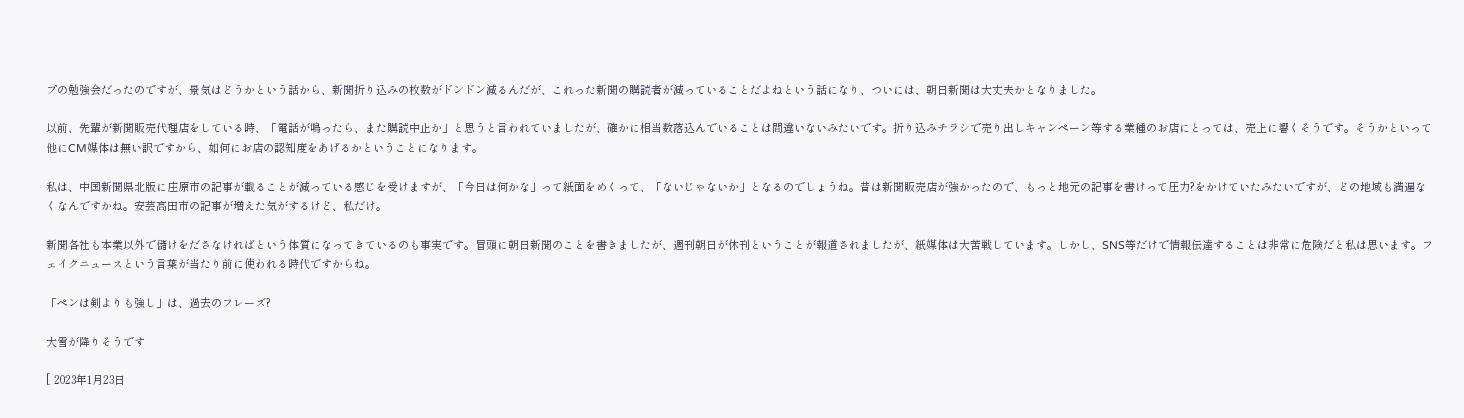プの勉強会だったのですが、景気はどうかという話から、新聞折り込みの枚数がドンドン減るんだが、これった新聞の購読者が減っていることだよねという話になり、ついには、朝日新聞は大丈夫かとなりました。

以前、先輩が新聞販売代理店をしている時、「電話が鳴ったら、また購読中止か」と思うと言われていましたが、確かに相当数落込んでいることは間違いないみたいです。折り込みチラシで売り出しキャンペーン等する業種のお店にとっては、売上に響くそうです。そうかといって他にCM媒体は無い訳ですから、如何にお店の認知度をあげるかということになります。

私は、中国新聞県北版に庄原市の記事が載ることが減っている感じを受けますが、「今日は何かな」って紙面をめくって、「ないじゃないか」となるのでしょうね。昔は新聞販売店が強かったので、もっと地元の記事を書けって圧力?をかけていたみたいですが、どの地域も満遍なくなんですかね。安芸高田市の記事が増えた気がするけど、私だけ。

新聞各社も本業以外で儲けをださなければという体質になってきているのも事実です。冒頭に朝日新聞のことを書きましたが、週刊朝日が休刊ということが報道されましたが、紙媒体は大苦戦しています。しかし、SNS等だけで情報伝達することは非常に危険だと私は思います。フェイクニュースという言葉が当たり前に使われる時代ですからね。

「ペンは剣よりも強し」は、過去のフレーズ?

大雪が降りそうです

[ 2023年1月23日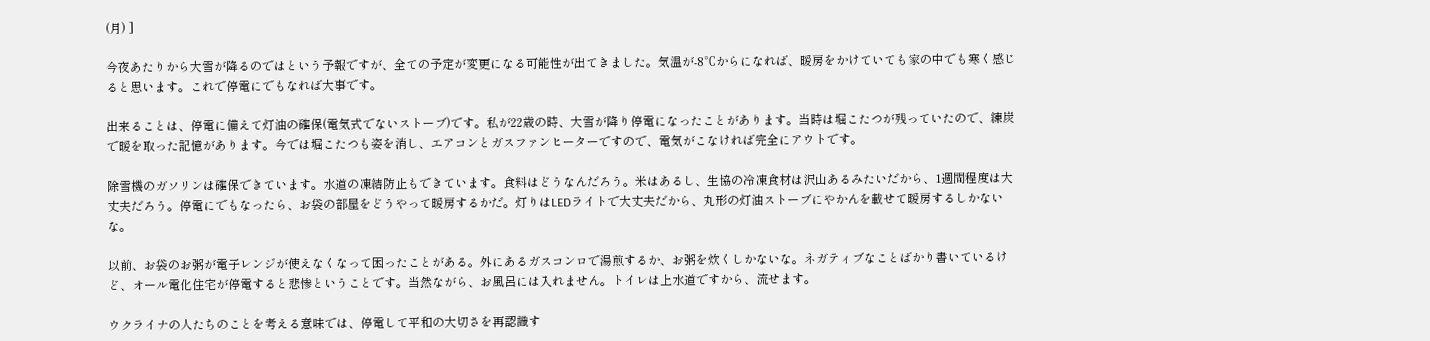(月) ]

今夜あたりから大雪が降るのではという予報ですが、全ての予定が変更になる可能性が出てきました。気温が-8℃からになれば、暖房をかけていても家の中でも寒く感じると思います。これで停電にでもなれば大事です。

出来ることは、停電に備えて灯油の確保(電気式でないストーブ)です。私が22歳の時、大雪が降り停電になったことがあります。当時は堀こたつが残っていたので、練炭で暖を取った記憶があります。今では堀こたつも姿を消し、エアコンとガスファンヒーターですので、電気がこなければ完全にアウトです。

除雪機のガソリンは確保できています。水道の凍結防止もできています。食料はどうなんだろう。米はあるし、生協の冷凍食材は沢山あるみたいだから、1週間程度は大丈夫だろう。停電にでもなったら、お袋の部屋をどうやって暖房するかだ。灯りはLEDライトで大丈夫だから、丸形の灯油ストーブにやかんを載せて暖房するしかないな。

以前、お袋のお粥が電子レンジが使えなくなって困ったことがある。外にあるガスコンロで湯煎するか、お粥を炊くしかないな。ネガティブなことばかり書いているけど、オール電化住宅が停電すると悲惨ということです。当然ながら、お風呂には入れません。トイレは上水道ですから、流せます。

ウクライナの人たちのことを考える意味では、停電して平和の大切さを再認識す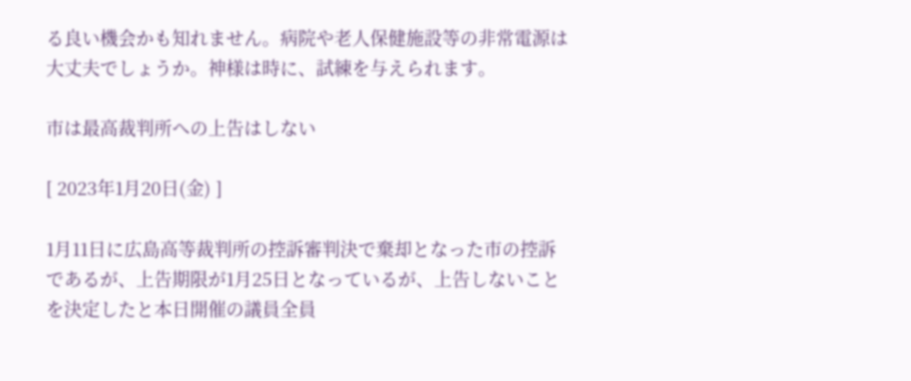る良い機会かも知れません。病院や老人保健施設等の非常電源は大丈夫でしょうか。神様は時に、試練を与えられます。

市は最高裁判所への上告はしない

[ 2023年1月20日(金) ]

1月11日に広島高等裁判所の控訴審判決で棄却となった市の控訴であるが、上告期限が1月25日となっているが、上告しないことを決定したと本日開催の議員全員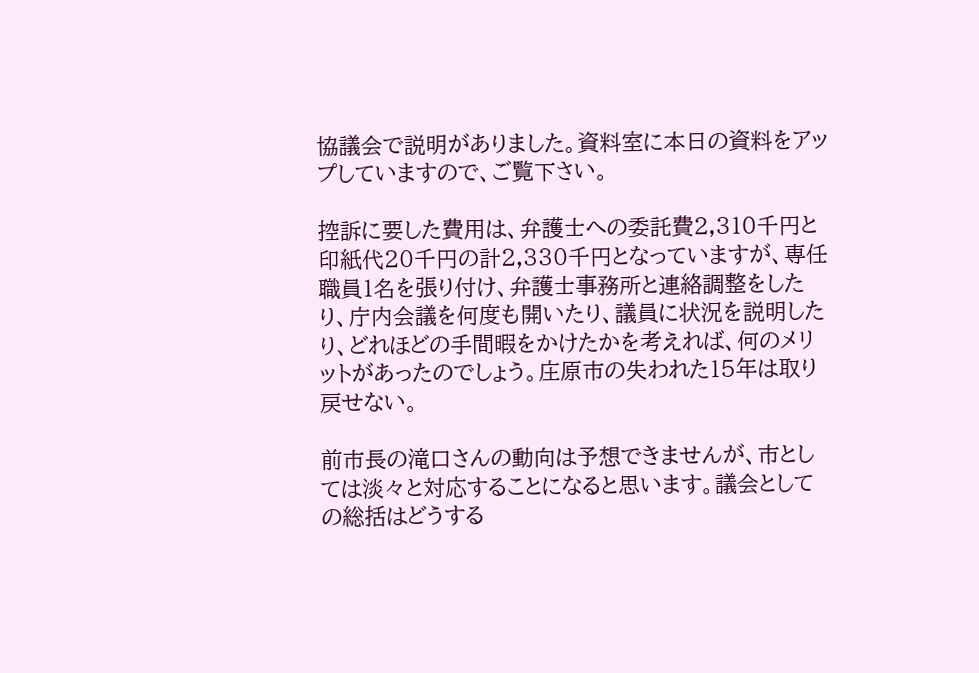協議会で説明がありました。資料室に本日の資料をアップしていますので、ご覧下さい。

控訴に要した費用は、弁護士への委託費2,310千円と印紙代20千円の計2,330千円となっていますが、専任職員1名を張り付け、弁護士事務所と連絡調整をしたり、庁内会議を何度も開いたり、議員に状況を説明したり、どれほどの手間暇をかけたかを考えれば、何のメリットがあったのでしょう。庄原市の失われた15年は取り戻せない。

前市長の滝口さんの動向は予想できませんが、市としては淡々と対応することになると思います。議会としての総括はどうする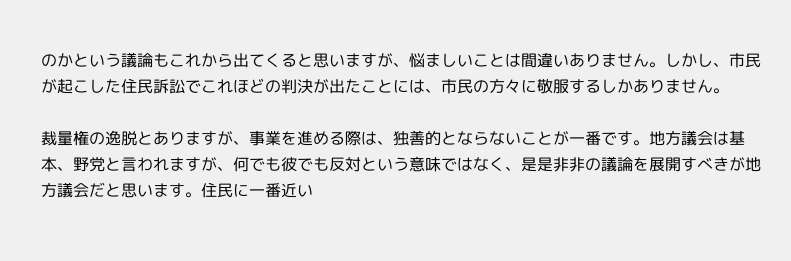のかという議論もこれから出てくると思いますが、悩ましいことは間違いありません。しかし、市民が起こした住民訴訟でこれほどの判決が出たことには、市民の方々に敬服するしかありません。

裁量権の逸脱とありますが、事業を進める際は、独善的とならないことが一番です。地方議会は基本、野党と言われますが、何でも彼でも反対という意味ではなく、是是非非の議論を展開すべきが地方議会だと思います。住民に一番近い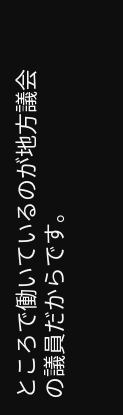ところで働いているのが地方議会の議員だからです。